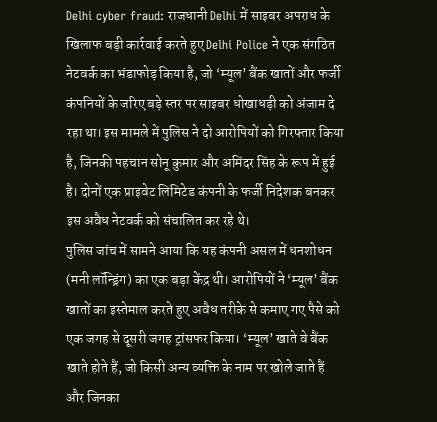Delhi cyber fraud: राजधानी Delhi में साइबर अपराध के खिलाफ बड़ी कार्रवाई करते हुए Delhi Police ने एक संगठित नेटवर्क का भंडाफोड़ किया है, जो ‘म्यूल’ बैंक खातों और फर्जी कंपनियों के जरिए बड़े स्तर पर साइबर धोखाधड़ी को अंजाम दे रहा था। इस मामले में पुलिस ने दो आरोपियों को गिरफ्तार किया है, जिनकी पहचान सोनू कुमार और अमिंदर सिंह के रूप में हुई है। दोनों एक प्राइवेट लिमिटेड कंपनी के फर्जी निदेशक बनकर इस अवैध नेटवर्क को संचालित कर रहे थे।
पुलिस जांच में सामने आया कि यह कंपनी असल में धनशोधन (मनी लॉन्ड्रिंग) का एक बड़ा केंद्र थी। आरोपियों ने ‘म्यूल’ बैंक खातों का इस्तेमाल करते हुए अवैध तरीके से कमाए गए पैसे को एक जगह से दूसरी जगह ट्रांसफर किया। ‘म्यूल’ खाते वे बैंक खाते होते हैं, जो किसी अन्य व्यक्ति के नाम पर खोले जाते हैं और जिनका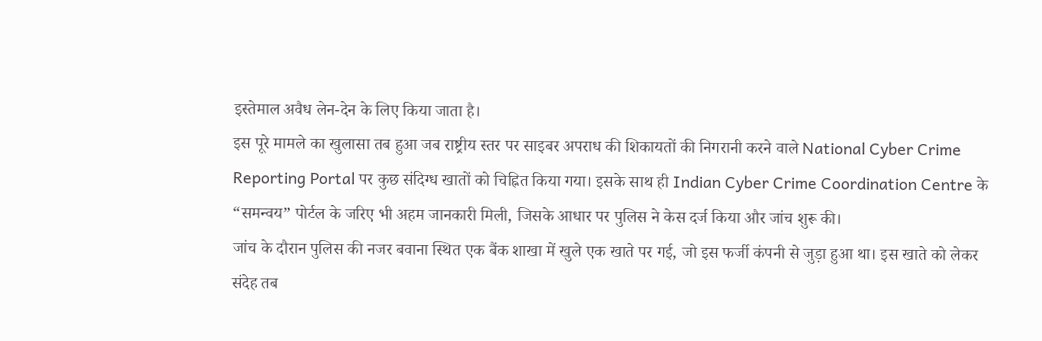इस्तेमाल अवैध लेन-देन के लिए किया जाता है।
इस पूरे मामले का खुलासा तब हुआ जब राष्ट्रीय स्तर पर साइबर अपराध की शिकायतों की निगरानी करने वाले National Cyber Crime Reporting Portal पर कुछ संदिग्ध खातों को चिह्नित किया गया। इसके साथ ही Indian Cyber Crime Coordination Centre के “समन्वय” पोर्टल के जरिए भी अहम जानकारी मिली, जिसके आधार पर पुलिस ने केस दर्ज किया और जांच शुरू की।
जांच के दौरान पुलिस की नजर बवाना स्थित एक बैंक शाखा में खुले एक खाते पर गई, जो इस फर्जी कंपनी से जुड़ा हुआ था। इस खाते को लेकर संदेह तब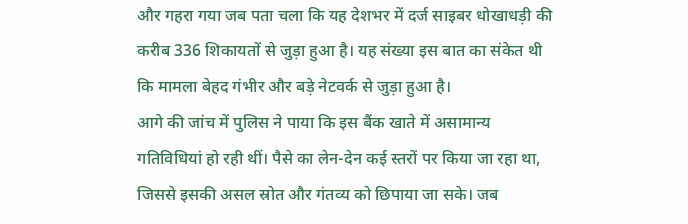और गहरा गया जब पता चला कि यह देशभर में दर्ज साइबर धोखाधड़ी की करीब 336 शिकायतों से जुड़ा हुआ है। यह संख्या इस बात का संकेत थी कि मामला बेहद गंभीर और बड़े नेटवर्क से जुड़ा हुआ है।
आगे की जांच में पुलिस ने पाया कि इस बैंक खाते में असामान्य गतिविधियां हो रही थीं। पैसे का लेन-देन कई स्तरों पर किया जा रहा था, जिससे इसकी असल स्रोत और गंतव्य को छिपाया जा सके। जब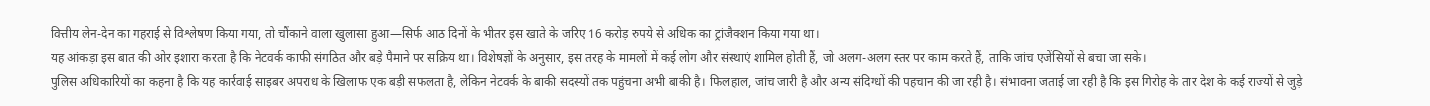वित्तीय लेन-देन का गहराई से विश्लेषण किया गया, तो चौंकाने वाला खुलासा हुआ—सिर्फ आठ दिनों के भीतर इस खाते के जरिए 16 करोड़ रुपये से अधिक का ट्रांजैक्शन किया गया था।
यह आंकड़ा इस बात की ओर इशारा करता है कि नेटवर्क काफी संगठित और बड़े पैमाने पर सक्रिय था। विशेषज्ञों के अनुसार, इस तरह के मामलों में कई लोग और संस्थाएं शामिल होती हैं, जो अलग-अलग स्तर पर काम करते हैं, ताकि जांच एजेंसियों से बचा जा सके।
पुलिस अधिकारियों का कहना है कि यह कार्रवाई साइबर अपराध के खिलाफ एक बड़ी सफलता है, लेकिन नेटवर्क के बाकी सदस्यों तक पहुंचना अभी बाकी है। फिलहाल, जांच जारी है और अन्य संदिग्धों की पहचान की जा रही है। संभावना जताई जा रही है कि इस गिरोह के तार देश के कई राज्यों से जुड़े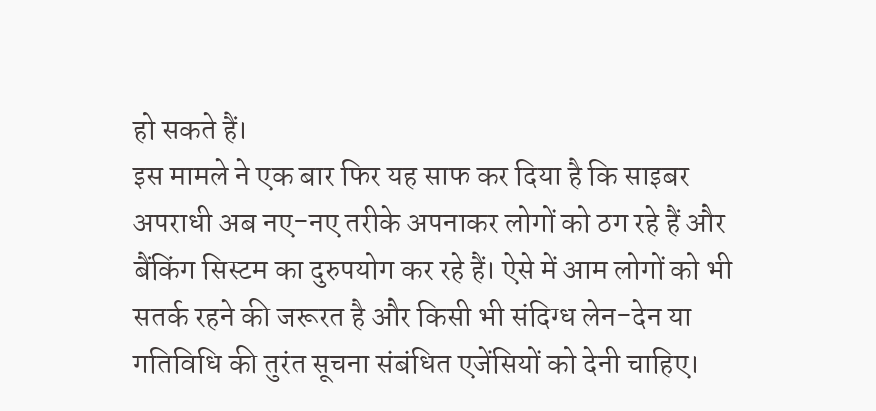हो सकते हैं।
इस मामले ने एक बार फिर यह साफ कर दिया है कि साइबर अपराधी अब नए-नए तरीके अपनाकर लोगों को ठग रहे हैं और बैंकिंग सिस्टम का दुरुपयोग कर रहे हैं। ऐसे में आम लोगों को भी सतर्क रहने की जरूरत है और किसी भी संदिग्ध लेन-देन या गतिविधि की तुरंत सूचना संबंधित एजेंसियों को देनी चाहिए।